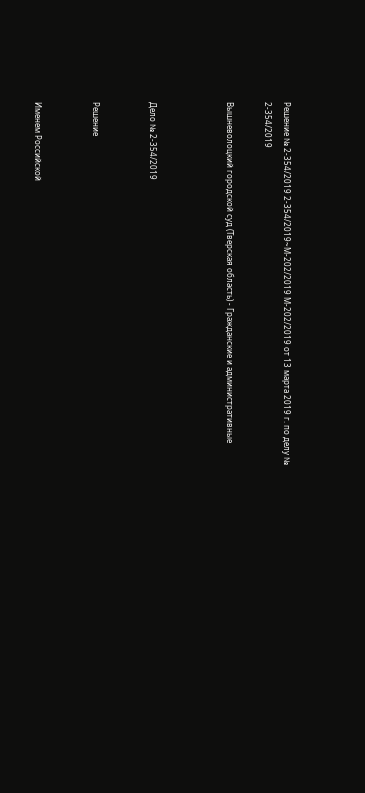Решение № 2-354/2019 2-354/2019~М-202/2019 М-202/2019 от 13 марта 2019 г. по делу № 2-354/2019

Вышневолоцкий городской суд (Тверская область) - Гражданские и административные



Дело № 2-354/2019


Решение


Именем Российской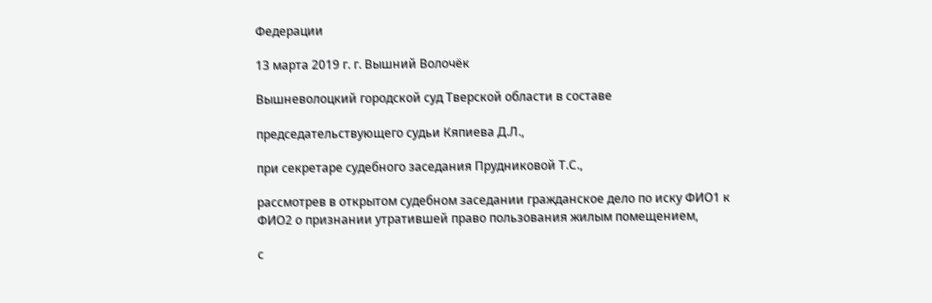Федерации

13 марта 2019 г. г. Вышний Волочёк

Вышневолоцкий городской суд Тверской области в составе

председательствующего судьи Кяпиева Д.Л.,

при секретаре судебного заседания Прудниковой Т.С.,

рассмотрев в открытом судебном заседании гражданское дело по иску ФИО1 к ФИО2 о признании утратившей право пользования жилым помещением,

с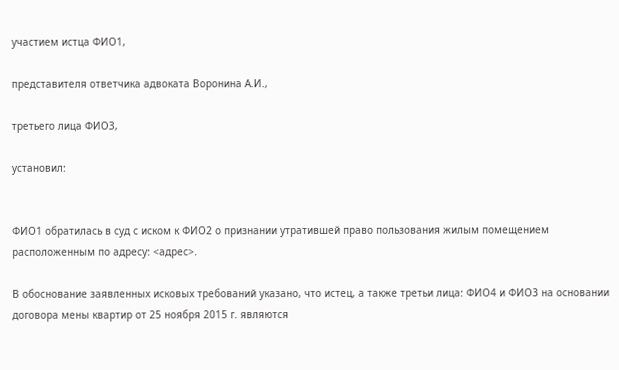участием истца ФИО1,

представителя ответчика адвоката Воронина А.И.,

третьего лица ФИО3,

установил:


ФИО1 обратилась в суд с иском к ФИО2 о признании утратившей право пользования жилым помещением расположенным по адресу: <адрес>.

В обоснование заявленных исковых требований указано, что истец, а также третьи лица: ФИО4 и ФИО3 на основании договора мены квартир от 25 ноября 2015 г. являются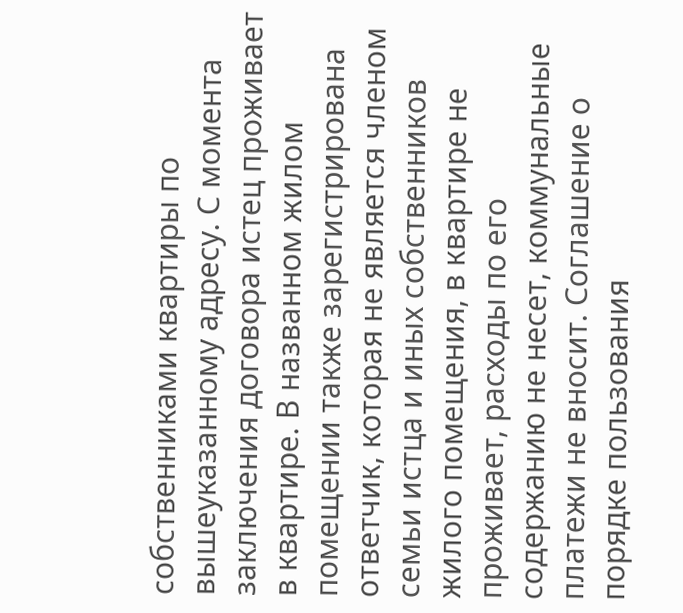собственниками квартиры по вышеуказанному адресу. С момента заключения договора истец проживает в квартире. В названном жилом помещении также зарегистрирована ответчик, которая не является членом семьи истца и иных собственников жилого помещения, в квартире не проживает, расходы по его содержанию не несет, коммунальные платежи не вносит. Соглашение о порядке пользования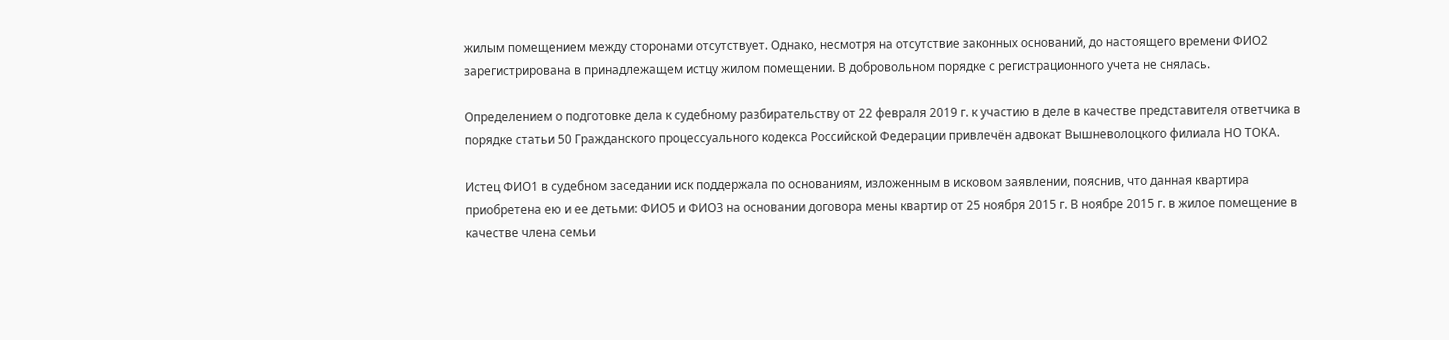жилым помещением между сторонами отсутствует. Однако, несмотря на отсутствие законных оснований, до настоящего времени ФИО2 зарегистрирована в принадлежащем истцу жилом помещении. В добровольном порядке с регистрационного учета не снялась.

Определением о подготовке дела к судебному разбирательству от 22 февраля 2019 г. к участию в деле в качестве представителя ответчика в порядке статьи 50 Гражданского процессуального кодекса Российской Федерации привлечён адвокат Вышневолоцкого филиала НО ТОКА.

Истец ФИО1 в судебном заседании иск поддержала по основаниям, изложенным в исковом заявлении, пояснив, что данная квартира приобретена ею и ее детьми: ФИО5 и ФИО3 на основании договора мены квартир от 25 ноября 2015 г. В ноябре 2015 г. в жилое помещение в качестве члена семьи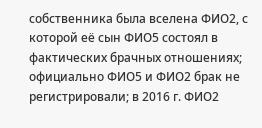собственника была вселена ФИО2, с которой её сын ФИО5 состоял в фактических брачных отношениях; официально ФИО5 и ФИО2 брак не регистрировали; в 2016 г. ФИО2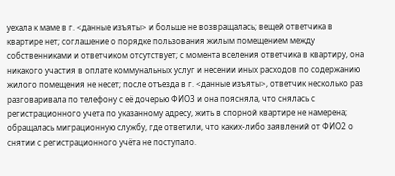уехала к маме в г. <данные изъяты> и больше не возвращалась; вещей ответчика в квартире нет; соглашение о порядке пользования жилым помещением между собственниками и ответчиком отсутствует; с момента вселения ответчика в квартиру, она никакого участия в оплате коммунальных услуг и несении иных расходов по содержанию жилого помещения не несет; после отъезда в г. <данные изъяты>, ответчик несколько раз разговаривала по телефону с её дочерью ФИО3 и она поясняла, что снялась с регистрационного учета по указанному адресу, жить в спорной квартире не намерена; обращалась миграционную службу, где ответили, что каких-либо заявлений от ФИО2 о снятии с регистрационного учёта не поступало.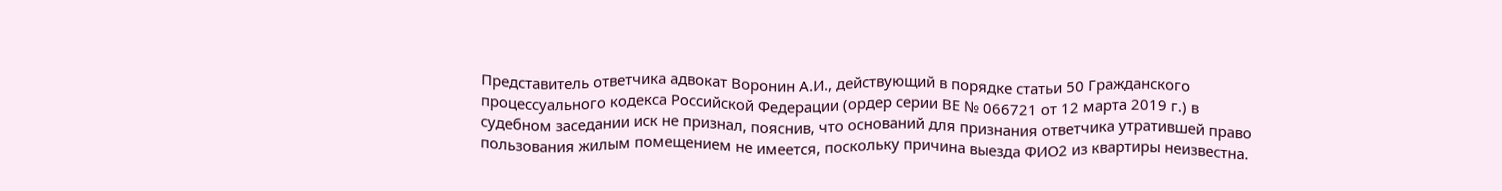Представитель ответчика адвокат Воронин А.И., действующий в порядке статьи 50 Гражданского процессуального кодекса Российской Федерации (ордер серии ВЕ № 066721 от 12 марта 2019 г.) в судебном заседании иск не признал, пояснив, что оснований для признания ответчика утратившей право пользования жилым помещением не имеется, поскольку причина выезда ФИО2 из квартиры неизвестна.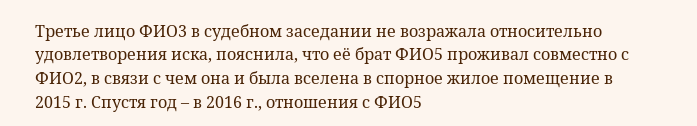Третье лицо ФИО3 в судебном заседании не возражала относительно удовлетворения иска, пояснила, что её брат ФИО5 проживал совместно с ФИО2, в связи с чем она и была вселена в спорное жилое помещение в 2015 г. Спустя год – в 2016 г., отношения с ФИО5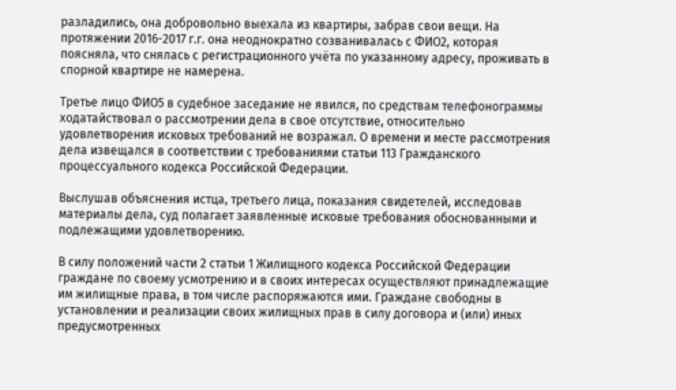разладились, она добровольно выехала из квартиры, забрав свои вещи. На протяжении 2016-2017 г.г. она неоднократно созванивалась с ФИО2, которая поясняла, что снялась с регистрационного учёта по указанному адресу, проживать в спорной квартире не намерена.

Третье лицо ФИО5 в судебное заседание не явился, по средствам телефонограммы ходатайствовал о рассмотрении дела в свое отсутствие, относительно удовлетворения исковых требований не возражал. О времени и месте рассмотрения дела извещался в соответствии с требованиями статьи 113 Гражданского процессуального кодекса Российской Федерации.

Выслушав объяснения истца, третьего лица, показания свидетелей, исследовав материалы дела, суд полагает заявленные исковые требования обоснованными и подлежащими удовлетворению.

В силу положений части 2 статьи 1 Жилищного кодекса Российской Федерации граждане по своему усмотрению и в своих интересах осуществляют принадлежащие им жилищные права, в том числе распоряжаются ими. Граждане свободны в установлении и реализации своих жилищных прав в силу договора и (или) иных предусмотренных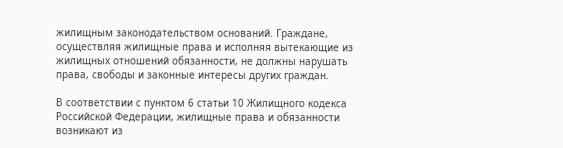жилищным законодательством оснований. Граждане, осуществляя жилищные права и исполняя вытекающие из жилищных отношений обязанности, не должны нарушать права, свободы и законные интересы других граждан.

В соответствии с пунктом 6 статьи 10 Жилищного кодекса Российской Федерации, жилищные права и обязанности возникают из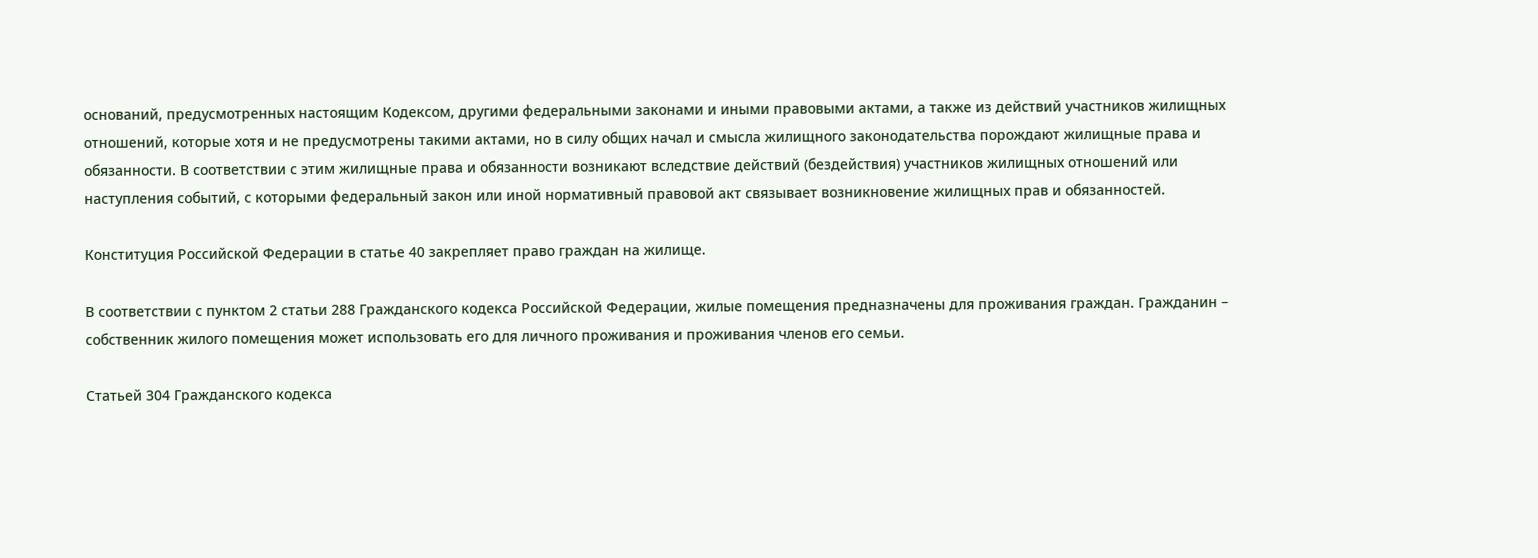оснований, предусмотренных настоящим Кодексом, другими федеральными законами и иными правовыми актами, а также из действий участников жилищных отношений, которые хотя и не предусмотрены такими актами, но в силу общих начал и смысла жилищного законодательства порождают жилищные права и обязанности. В соответствии с этим жилищные права и обязанности возникают вследствие действий (бездействия) участников жилищных отношений или наступления событий, с которыми федеральный закон или иной нормативный правовой акт связывает возникновение жилищных прав и обязанностей.

Конституция Российской Федерации в статье 40 закрепляет право граждан на жилище.

В соответствии с пунктом 2 статьи 288 Гражданского кодекса Российской Федерации, жилые помещения предназначены для проживания граждан. Гражданин – собственник жилого помещения может использовать его для личного проживания и проживания членов его семьи.

Статьей 304 Гражданского кодекса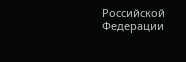Российской Федерации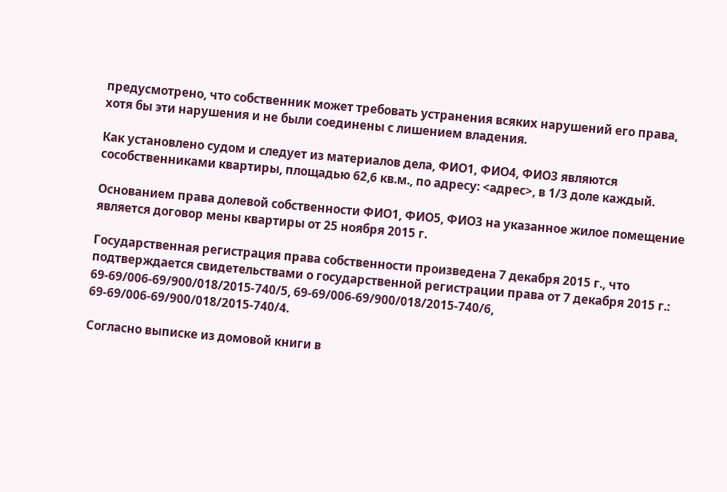предусмотрено, что собственник может требовать устранения всяких нарушений его права, хотя бы эти нарушения и не были соединены с лишением владения.

Как установлено судом и следует из материалов дела, ФИО1, ФИО4, ФИО3 являются сособственниками квартиры, площадью 62,6 кв.м., по адресу: <адрес>, в 1/3 доле каждый.

Основанием права долевой собственности ФИО1, ФИО5, ФИО3 на указанное жилое помещение является договор мены квартиры от 25 ноября 2015 г.

Государственная регистрация права собственности произведена 7 декабря 2015 г., что подтверждается свидетельствами о государственной регистрации права от 7 декабря 2015 г.: 69-69/006-69/900/018/2015-740/5, 69-69/006-69/900/018/2015-740/6, 69-69/006-69/900/018/2015-740/4.

Согласно выписке из домовой книги в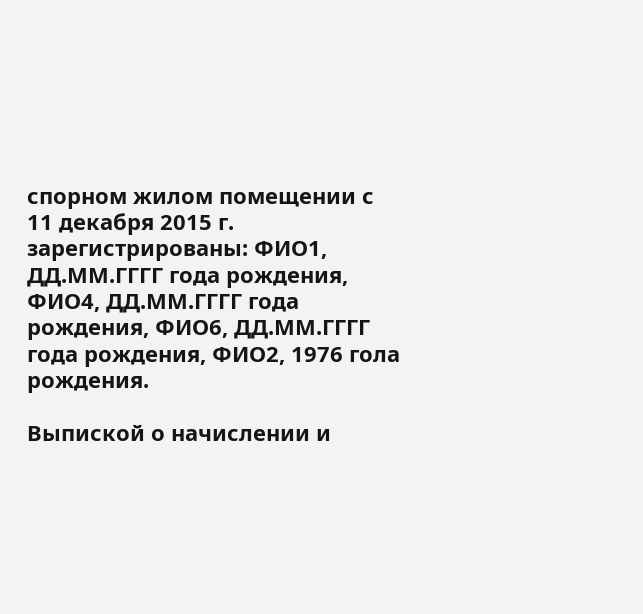спорном жилом помещении с 11 декабря 2015 г. зарегистрированы: ФИО1, ДД.ММ.ГГГГ года рождения, ФИО4, ДД.ММ.ГГГГ года рождения, ФИО6, ДД.ММ.ГГГГ года рождения, ФИО2, 1976 гола рождения.

Выпиской о начислении и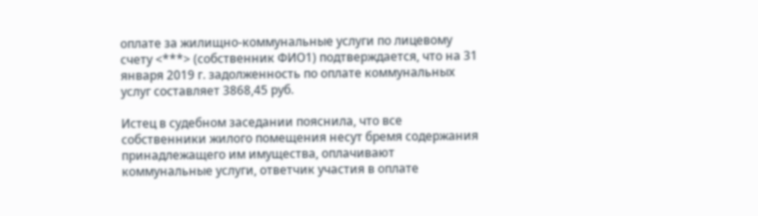оплате за жилищно-коммунальные услуги по лицевому счету <***> (собственник ФИО1) подтверждается, что на 31 января 2019 г. задолженность по оплате коммунальных услуг составляет 3868,45 руб.

Истец в судебном заседании пояснила, что все собственники жилого помещения несут бремя содержания принадлежащего им имущества, оплачивают коммунальные услуги, ответчик участия в оплате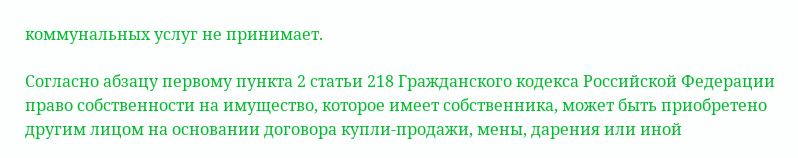коммунальных услуг не принимает.

Согласно абзацу первому пункта 2 статьи 218 Гражданского кодекса Российской Федерации право собственности на имущество, которое имеет собственника, может быть приобретено другим лицом на основании договора купли-продажи, мены, дарения или иной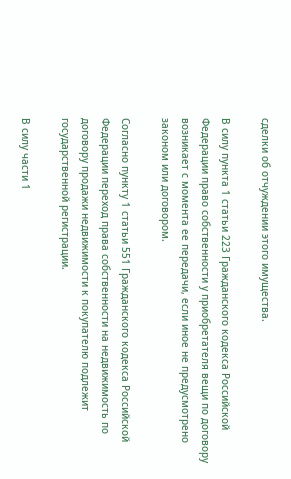сделки об отчуждении этого имущества.

В силу пункта 1 статьи 223 Гражданского кодекса Российской Федерации право собственности у приобретателя вещи по договору возникает с момента ее передачи, если иное не предусмотрено законом или договором.

Согласно пункту 1 статьи 551 Гражданского кодекса Российской Федерации переход права собственности на недвижимость по договору продажи недвижимости к покупателю подлежит государственной регистрации.

В силу части 1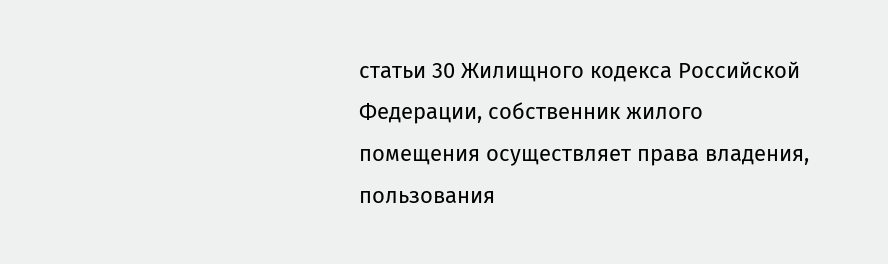статьи 30 Жилищного кодекса Российской Федерации, собственник жилого помещения осуществляет права владения, пользования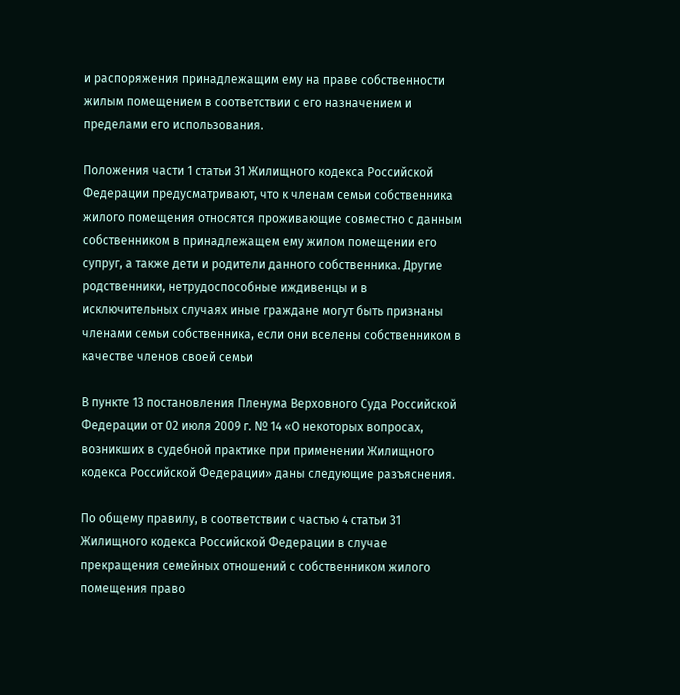и распоряжения принадлежащим ему на праве собственности жилым помещением в соответствии с его назначением и пределами его использования.

Положения части 1 статьи 31 Жилищного кодекса Российской Федерации предусматривают, что к членам семьи собственника жилого помещения относятся проживающие совместно с данным собственником в принадлежащем ему жилом помещении его супруг, а также дети и родители данного собственника. Другие родственники, нетрудоспособные иждивенцы и в исключительных случаях иные граждане могут быть признаны членами семьи собственника, если они вселены собственником в качестве членов своей семьи

В пункте 13 постановления Пленума Верховного Суда Российской Федерации от 02 июля 2009 г. № 14 «О некоторых вопросах, возникших в судебной практике при применении Жилищного кодекса Российской Федерации» даны следующие разъяснения.

По общему правилу, в соответствии с частью 4 статьи 31 Жилищного кодекса Российской Федерации в случае прекращения семейных отношений с собственником жилого помещения право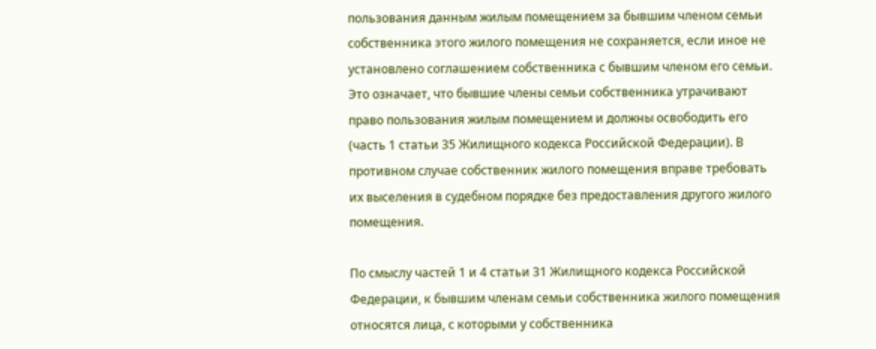пользования данным жилым помещением за бывшим членом семьи собственника этого жилого помещения не сохраняется, если иное не установлено соглашением собственника с бывшим членом его семьи. Это означает, что бывшие члены семьи собственника утрачивают право пользования жилым помещением и должны освободить его (часть 1 статьи 35 Жилищного кодекса Российской Федерации). В противном случае собственник жилого помещения вправе требовать их выселения в судебном порядке без предоставления другого жилого помещения.

По смыслу частей 1 и 4 статьи 31 Жилищного кодекса Российской Федерации, к бывшим членам семьи собственника жилого помещения относятся лица, с которыми у собственника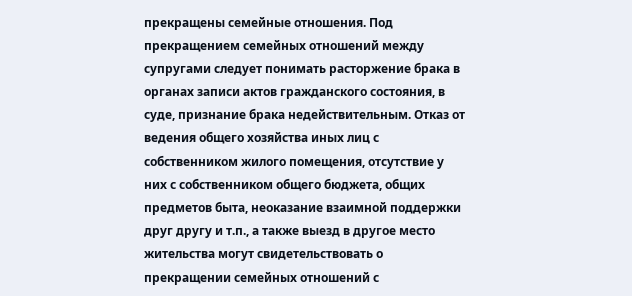прекращены семейные отношения. Под прекращением семейных отношений между супругами следует понимать расторжение брака в органах записи актов гражданского состояния, в суде, признание брака недействительным. Отказ от ведения общего хозяйства иных лиц с собственником жилого помещения, отсутствие у них с собственником общего бюджета, общих предметов быта, неоказание взаимной поддержки друг другу и т.п., а также выезд в другое место жительства могут свидетельствовать о прекращении семейных отношений с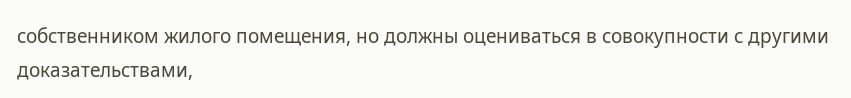собственником жилого помещения, но должны оцениваться в совокупности с другими доказательствами,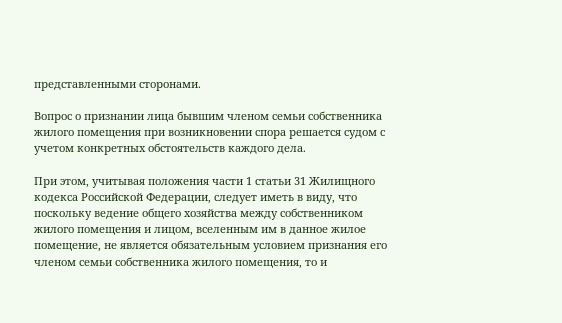представленными сторонами.

Вопрос о признании лица бывшим членом семьи собственника жилого помещения при возникновении спора решается судом с учетом конкретных обстоятельств каждого дела.

При этом, учитывая положения части 1 статьи 31 Жилищного кодекса Российской Федерации, следует иметь в виду, что поскольку ведение общего хозяйства между собственником жилого помещения и лицом, вселенным им в данное жилое помещение, не является обязательным условием признания его членом семьи собственника жилого помещения, то и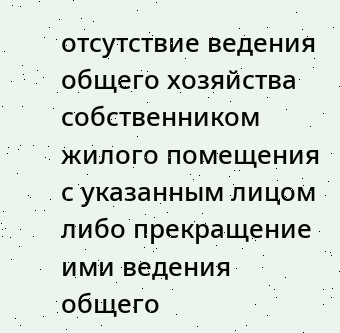отсутствие ведения общего хозяйства собственником жилого помещения с указанным лицом либо прекращение ими ведения общего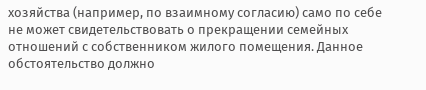хозяйства (например, по взаимному согласию) само по себе не может свидетельствовать о прекращении семейных отношений с собственником жилого помещения. Данное обстоятельство должно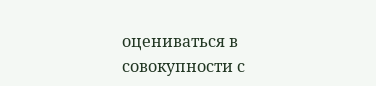оцениваться в совокупности с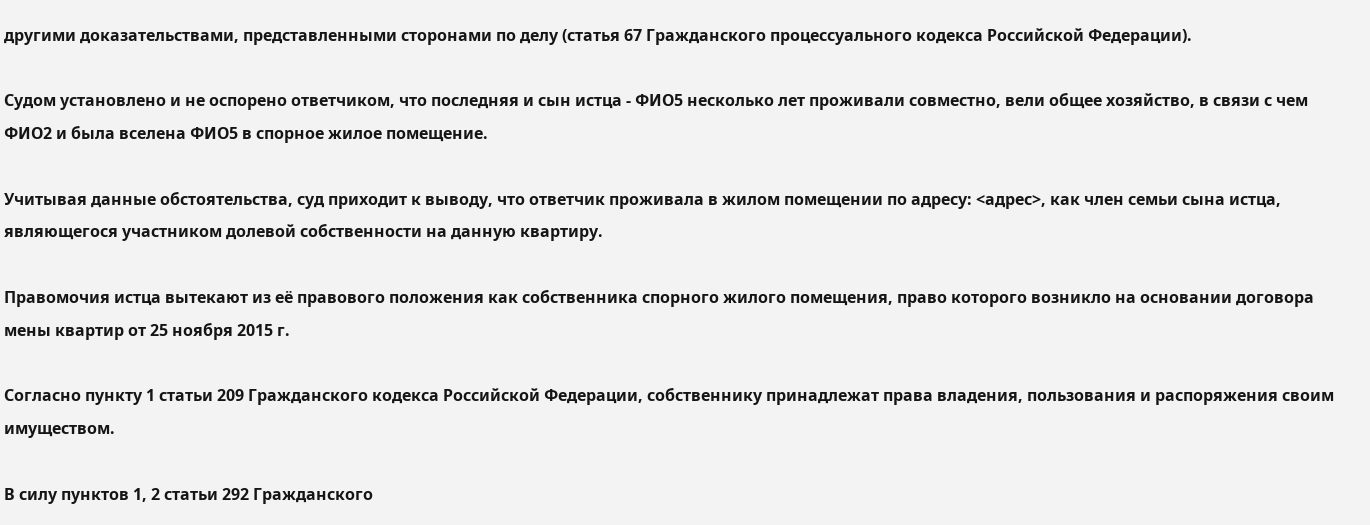другими доказательствами, представленными сторонами по делу (статья 67 Гражданского процессуального кодекса Российской Федерации).

Судом установлено и не оспорено ответчиком, что последняя и сын истца - ФИО5 несколько лет проживали совместно, вели общее хозяйство, в связи с чем ФИО2 и была вселена ФИО5 в спорное жилое помещение.

Учитывая данные обстоятельства, суд приходит к выводу, что ответчик проживала в жилом помещении по адресу: <адрес>, как член семьи сына истца, являющегося участником долевой собственности на данную квартиру.

Правомочия истца вытекают из её правового положения как собственника спорного жилого помещения, право которого возникло на основании договора мены квартир от 25 ноября 2015 г.

Согласно пункту 1 статьи 209 Гражданского кодекса Российской Федерации, собственнику принадлежат права владения, пользования и распоряжения своим имуществом.

В силу пунктов 1, 2 статьи 292 Гражданского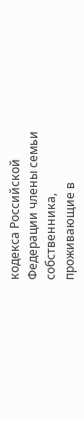кодекса Российской Федерации члены семьи собственника, проживающие в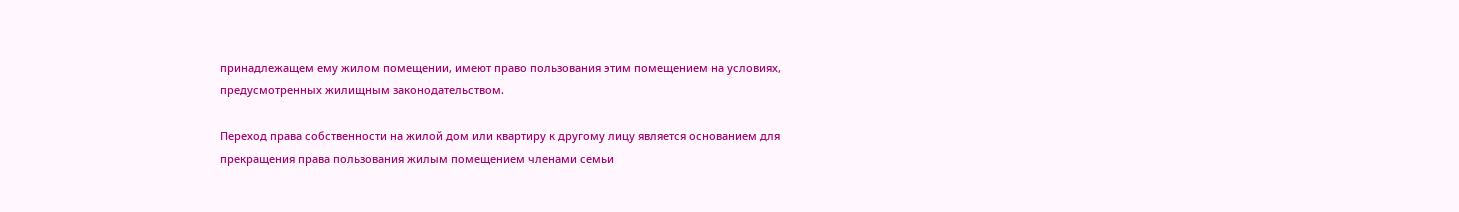принадлежащем ему жилом помещении, имеют право пользования этим помещением на условиях, предусмотренных жилищным законодательством.

Переход права собственности на жилой дом или квартиру к другому лицу является основанием для прекращения права пользования жилым помещением членами семьи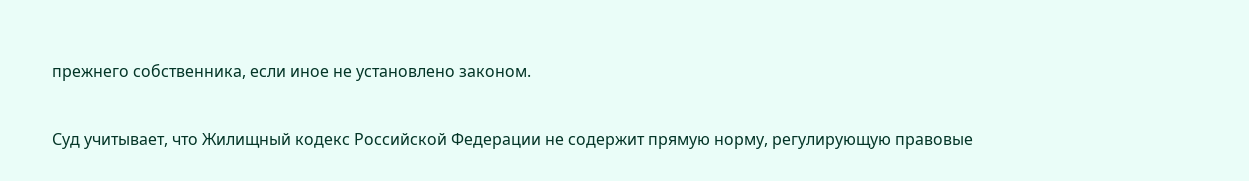прежнего собственника, если иное не установлено законом.

Суд учитывает, что Жилищный кодекс Российской Федерации не содержит прямую норму, регулирующую правовые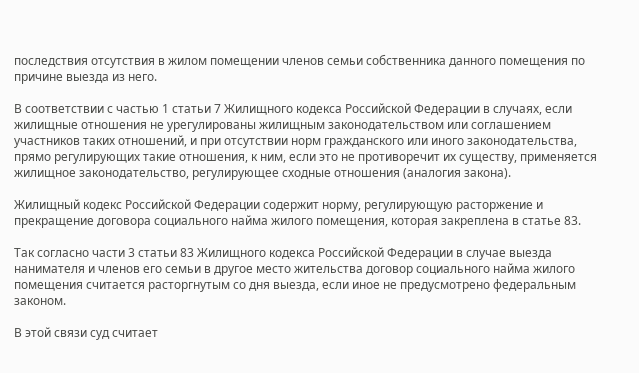последствия отсутствия в жилом помещении членов семьи собственника данного помещения по причине выезда из него.

В соответствии с частью 1 статьи 7 Жилищного кодекса Российской Федерации в случаях, если жилищные отношения не урегулированы жилищным законодательством или соглашением участников таких отношений, и при отсутствии норм гражданского или иного законодательства, прямо регулирующих такие отношения, к ним, если это не противоречит их существу, применяется жилищное законодательство, регулирующее сходные отношения (аналогия закона).

Жилищный кодекс Российской Федерации содержит норму, регулирующую расторжение и прекращение договора социального найма жилого помещения, которая закреплена в статье 83.

Так согласно части 3 статьи 83 Жилищного кодекса Российской Федерации в случае выезда нанимателя и членов его семьи в другое место жительства договор социального найма жилого помещения считается расторгнутым со дня выезда, если иное не предусмотрено федеральным законом.

В этой связи суд считает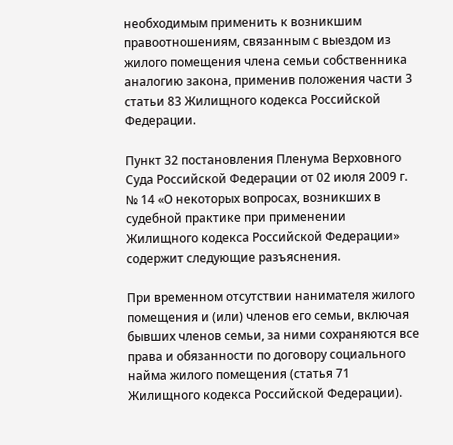необходимым применить к возникшим правоотношениям, связанным с выездом из жилого помещения члена семьи собственника аналогию закона, применив положения части 3 статьи 83 Жилищного кодекса Российской Федерации.

Пункт 32 постановления Пленума Верховного Суда Российской Федерации от 02 июля 2009 г. № 14 «О некоторых вопросах, возникших в судебной практике при применении Жилищного кодекса Российской Федерации» содержит следующие разъяснения.

При временном отсутствии нанимателя жилого помещения и (или) членов его семьи, включая бывших членов семьи, за ними сохраняются все права и обязанности по договору социального найма жилого помещения (статья 71 Жилищного кодекса Российской Федерации).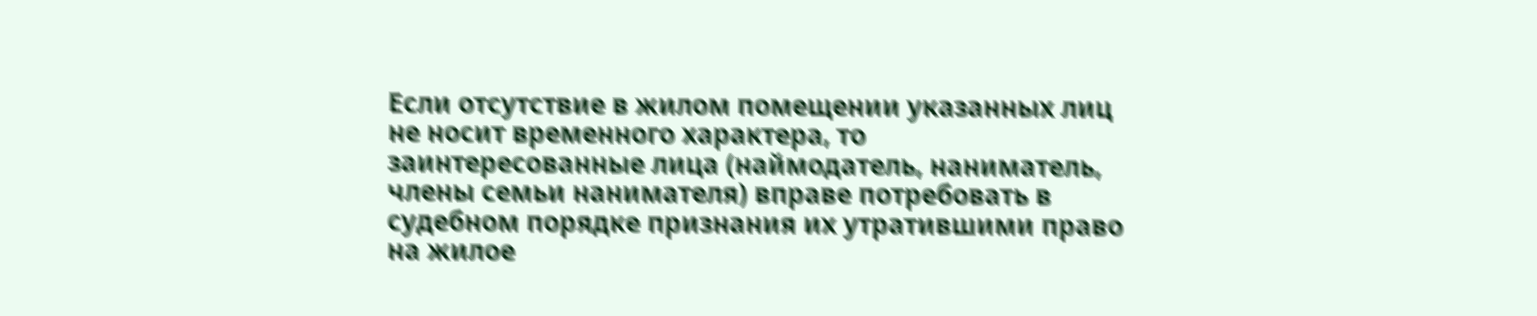Если отсутствие в жилом помещении указанных лиц не носит временного характера, то заинтересованные лица (наймодатель, наниматель, члены семьи нанимателя) вправе потребовать в судебном порядке признания их утратившими право на жилое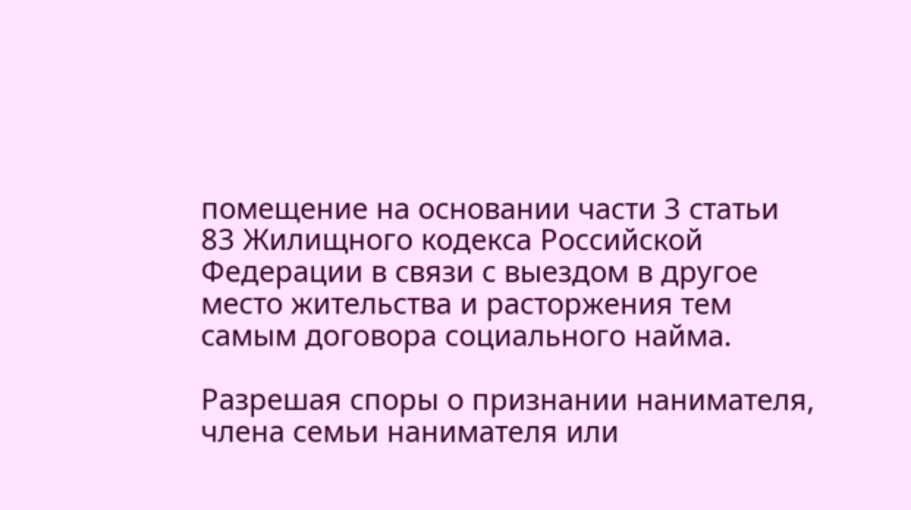помещение на основании части 3 статьи 83 Жилищного кодекса Российской Федерации в связи с выездом в другое место жительства и расторжения тем самым договора социального найма.

Разрешая споры о признании нанимателя, члена семьи нанимателя или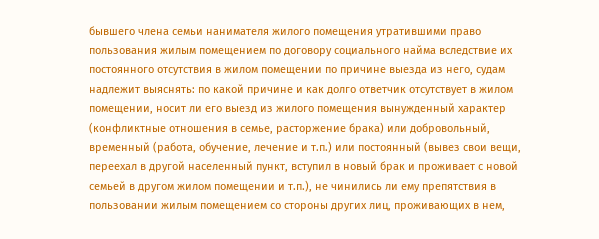бывшего члена семьи нанимателя жилого помещения утратившими право пользования жилым помещением по договору социального найма вследствие их постоянного отсутствия в жилом помещении по причине выезда из него, судам надлежит выяснять: по какой причине и как долго ответчик отсутствует в жилом помещении, носит ли его выезд из жилого помещения вынужденный характер (конфликтные отношения в семье, расторжение брака) или добровольный, временный (работа, обучение, лечение и т.п.) или постоянный (вывез свои вещи, переехал в другой населенный пункт, вступил в новый брак и проживает с новой семьей в другом жилом помещении и т.п.), не чинились ли ему препятствия в пользовании жилым помещением со стороны других лиц, проживающих в нем,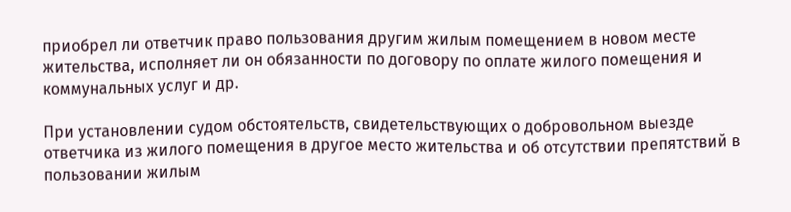приобрел ли ответчик право пользования другим жилым помещением в новом месте жительства, исполняет ли он обязанности по договору по оплате жилого помещения и коммунальных услуг и др.

При установлении судом обстоятельств, свидетельствующих о добровольном выезде ответчика из жилого помещения в другое место жительства и об отсутствии препятствий в пользовании жилым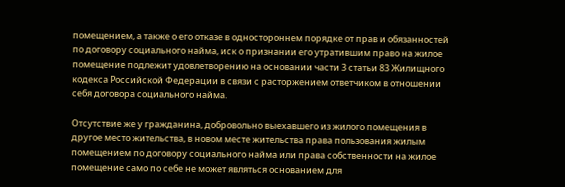помещением, а также о его отказе в одностороннем порядке от прав и обязанностей по договору социального найма, иск о признании его утратившим право на жилое помещение подлежит удовлетворению на основании части 3 статьи 83 Жилищного кодекса Российской Федерации в связи с расторжением ответчиком в отношении себя договора социального найма.

Отсутствие же у гражданина, добровольно выехавшего из жилого помещения в другое место жительства, в новом месте жительства права пользования жилым помещением по договору социального найма или права собственности на жилое помещение само по себе не может являться основанием для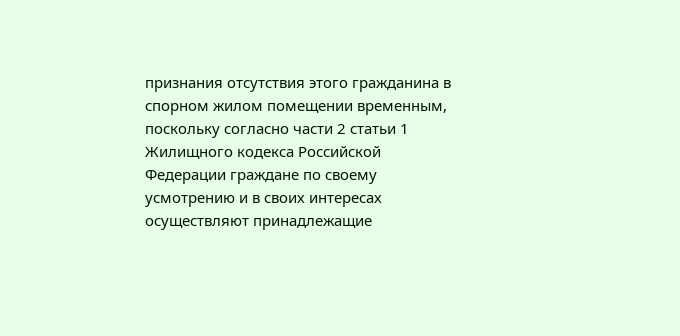признания отсутствия этого гражданина в спорном жилом помещении временным, поскольку согласно части 2 статьи 1 Жилищного кодекса Российской Федерации граждане по своему усмотрению и в своих интересах осуществляют принадлежащие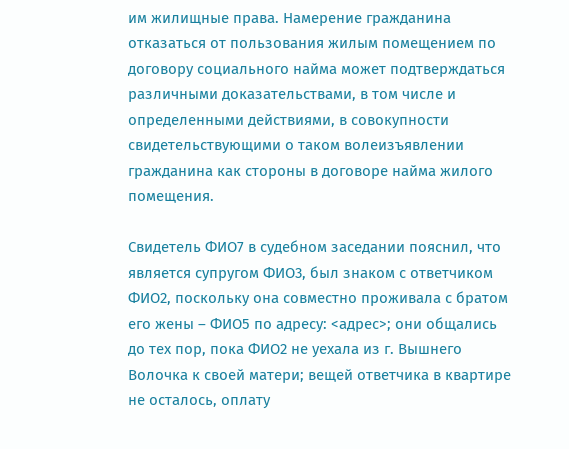им жилищные права. Намерение гражданина отказаться от пользования жилым помещением по договору социального найма может подтверждаться различными доказательствами, в том числе и определенными действиями, в совокупности свидетельствующими о таком волеизъявлении гражданина как стороны в договоре найма жилого помещения.

Свидетель ФИО7 в судебном заседании пояснил, что является супругом ФИО3, был знаком с ответчиком ФИО2, поскольку она совместно проживала с братом его жены – ФИО5 по адресу: <адрес>; они общались до тех пор, пока ФИО2 не уехала из г. Вышнего Волочка к своей матери; вещей ответчика в квартире не осталось, оплату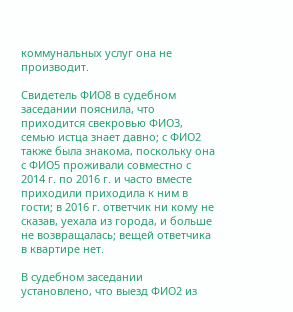коммунальных услуг она не производит.

Свидетель ФИО8 в судебном заседании пояснила, что приходится свекровью ФИО3, семью истца знает давно; с ФИО2 также была знакома, поскольку она с ФИО5 проживали совместно с 2014 г. по 2016 г. и часто вместе приходили приходила к ним в гости; в 2016 г. ответчик ни кому не сказав, уехала из города, и больше не возвращалась; вещей ответчика в квартире нет.

В судебном заседании установлено, что выезд ФИО2 из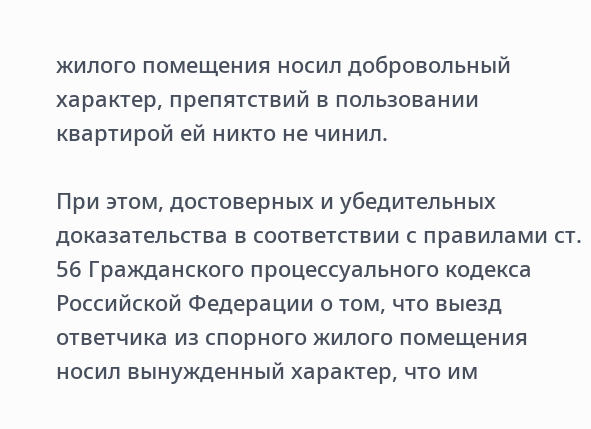жилого помещения носил добровольный характер, препятствий в пользовании квартирой ей никто не чинил.

При этом, достоверных и убедительных доказательства в соответствии с правилами ст. 56 Гражданского процессуального кодекса Российской Федерации о том, что выезд ответчика из спорного жилого помещения носил вынужденный характер, что им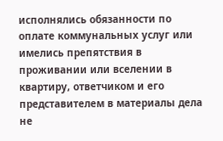исполнялись обязанности по оплате коммунальных услуг или имелись препятствия в проживании или вселении в квартиру, ответчиком и его представителем в материалы дела не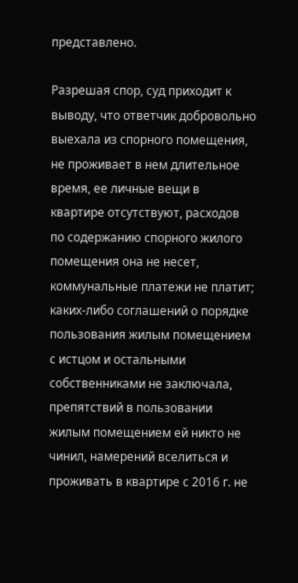представлено.

Разрешая спор, суд приходит к выводу, что ответчик добровольно выехала из спорного помещения, не проживает в нем длительное время, ее личные вещи в квартире отсутствуют, расходов по содержанию спорного жилого помещения она не несет, коммунальные платежи не платит; каких-либо соглашений о порядке пользования жилым помещением с истцом и остальными собственниками не заключала, препятствий в пользовании жилым помещением ей никто не чинил, намерений вселиться и проживать в квартире с 2016 г. не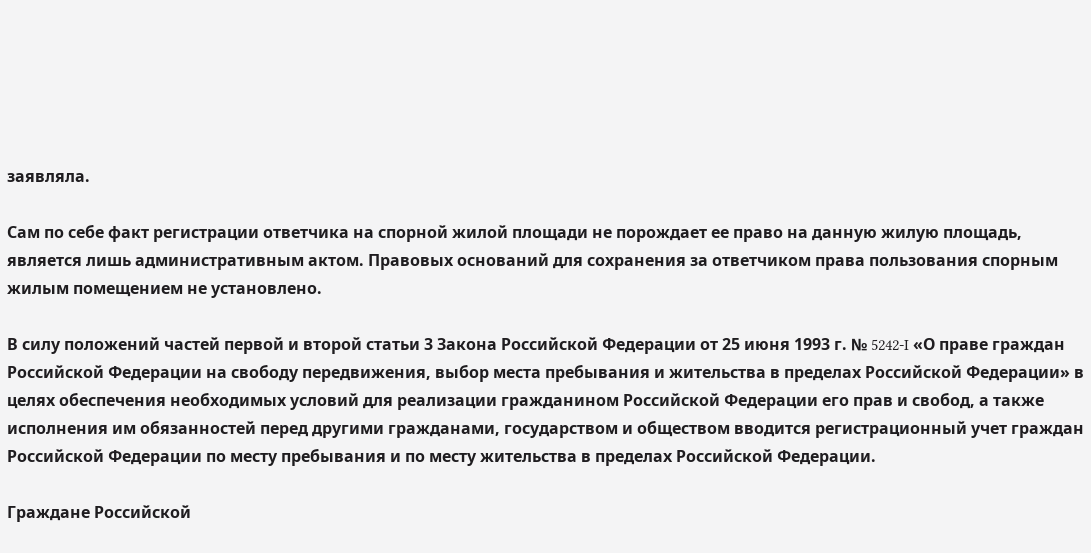заявляла.

Сам по себе факт регистрации ответчика на спорной жилой площади не порождает ее право на данную жилую площадь, является лишь административным актом. Правовых оснований для сохранения за ответчиком права пользования спорным жилым помещением не установлено.

В силу положений частей первой и второй статьи 3 Закона Российской Федерации от 25 июня 1993 г. № 5242-I «О праве граждан Российской Федерации на свободу передвижения, выбор места пребывания и жительства в пределах Российской Федерации» в целях обеспечения необходимых условий для реализации гражданином Российской Федерации его прав и свобод, а также исполнения им обязанностей перед другими гражданами, государством и обществом вводится регистрационный учет граждан Российской Федерации по месту пребывания и по месту жительства в пределах Российской Федерации.

Граждане Российской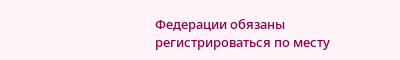Федерации обязаны регистрироваться по месту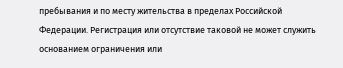пребывания и по месту жительства в пределах Российской Федерации. Регистрация или отсутствие таковой не может служить основанием ограничения или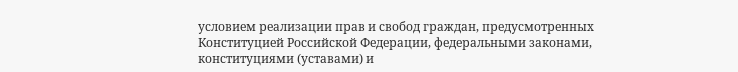условием реализации прав и свобод граждан, предусмотренных Конституцией Российской Федерации, федеральными законами, конституциями (уставами) и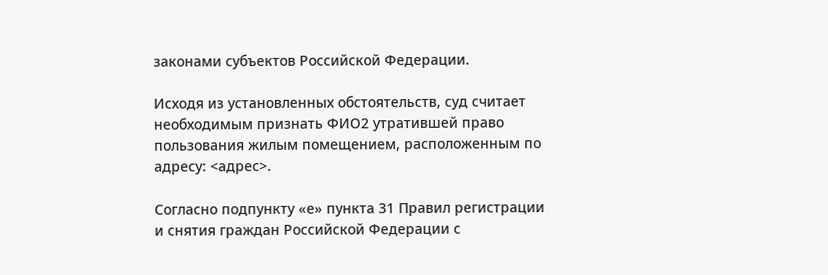законами субъектов Российской Федерации.

Исходя из установленных обстоятельств, суд считает необходимым признать ФИО2 утратившей право пользования жилым помещением, расположенным по адресу: <адрес>.

Согласно подпункту «е» пункта 31 Правил регистрации и снятия граждан Российской Федерации с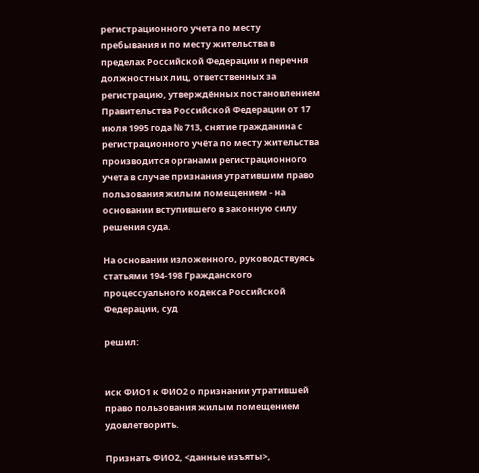регистрационного учета по месту пребывания и по месту жительства в пределах Российской Федерации и перечня должностных лиц, ответственных за регистрацию, утверждённых постановлением Правительства Российской Федерации от 17 июля 1995 года № 713, снятие гражданина с регистрационного учёта по месту жительства производится органами регистрационного учета в случае признания утратившим право пользования жилым помещением - на основании вступившего в законную силу решения суда.

На основании изложенного, руководствуясь статьями 194-198 Гражданского процессуального кодекса Российской Федерации, суд

решил:


иск ФИО1 к ФИО2 о признании утратившей право пользования жилым помещением удовлетворить.

Признать ФИО2, <данные изъяты>,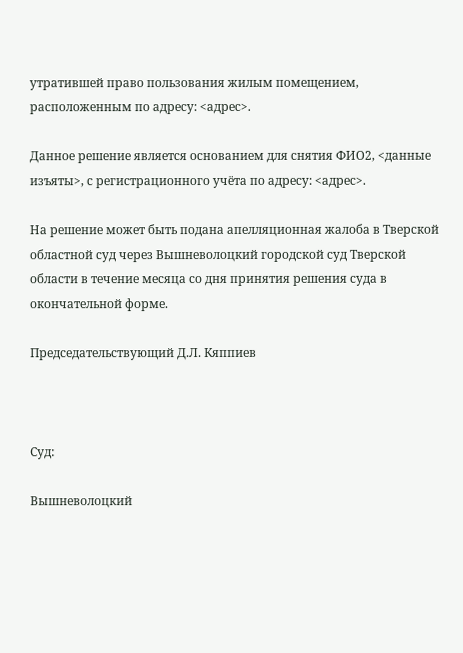утратившей право пользования жилым помещением, расположенным по адресу: <адрес>.

Данное решение является основанием для снятия ФИО2, <данные изъяты>, с регистрационного учёта по адресу: <адрес>.

На решение может быть подана апелляционная жалоба в Тверской областной суд через Вышневолоцкий городской суд Тверской области в течение месяца со дня принятия решения суда в окончательной форме.

Председательствующий Д.Л. Кяппиев



Суд:

Вышневолоцкий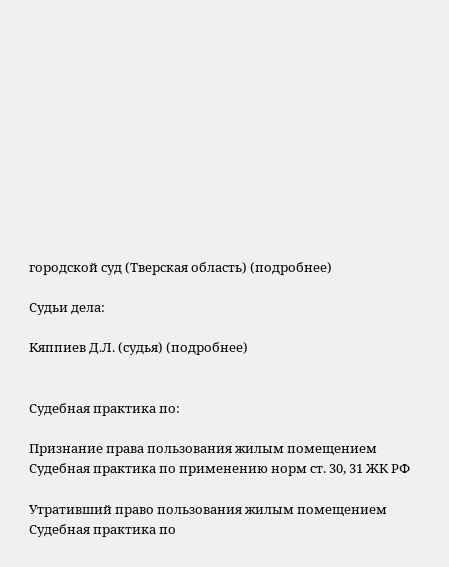городской суд (Тверская область) (подробнее)

Судьи дела:

Кяппиев Д.Л. (судья) (подробнее)


Судебная практика по:

Признание права пользования жилым помещением
Судебная практика по применению норм ст. 30, 31 ЖК РФ

Утративший право пользования жилым помещением
Судебная практика по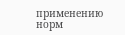применению норм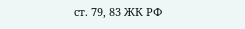ст. 79, 83 ЖК РФ